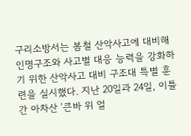구리소방서는 봄철 산악사고에 대비해 인명구조와 사고별 대응 능력을 강화하기 위한 산악사고 대비 구조대 특별 훈련을 실시했다. 지난 20일과 24일, 이틀간 아차산 ‘큰바 위 얼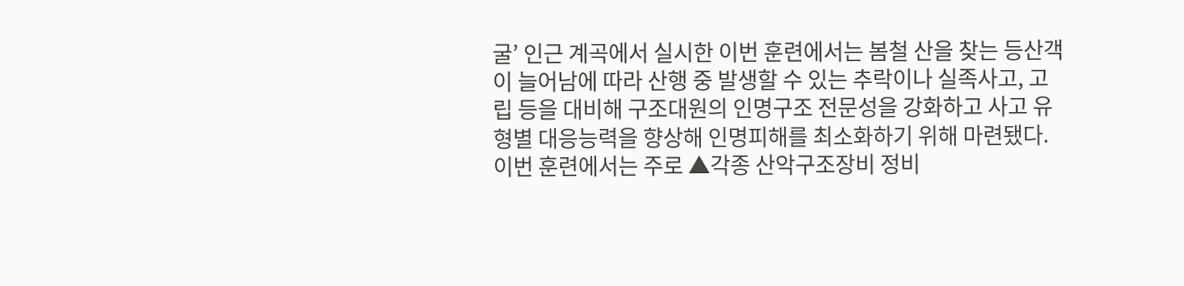굴’ 인근 계곡에서 실시한 이번 훈련에서는 봄철 산을 찾는 등산객이 늘어남에 따라 산행 중 발생할 수 있는 추락이나 실족사고, 고립 등을 대비해 구조대원의 인명구조 전문성을 강화하고 사고 유형별 대응능력을 향상해 인명피해를 최소화하기 위해 마련됐다. 이번 훈련에서는 주로 ▲각종 산악구조장비 정비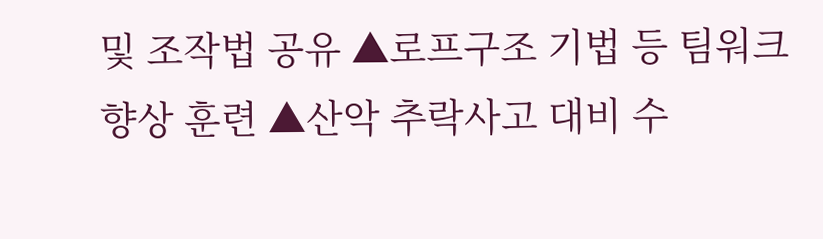및 조작법 공유 ▲로프구조 기법 등 팀워크 향상 훈련 ▲산악 추락사고 대비 수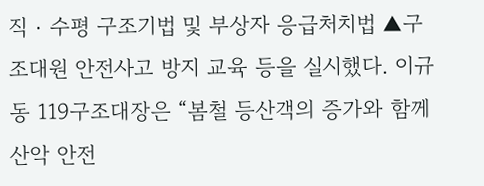직‧수평 구조기법 및 부상자 응급처치법 ▲구조대원 안전사고 방지 교육 등을 실시했다. 이규동 119구조대장은 “봄철 등산객의 증가와 함께 산악 안전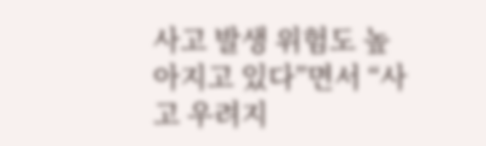사고 발생 위험도 높아지고 있다”면서 “사고 우려지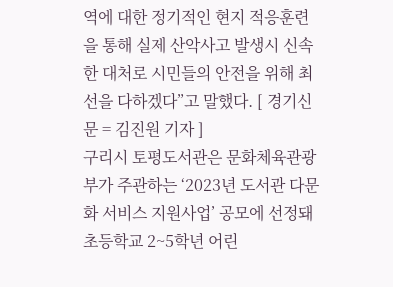역에 대한 정기적인 현지 적응훈련을 통해 실제 산악사고 발생시 신속한 대처로 시민들의 안전을 위해 최선을 다하겠다”고 말했다. [ 경기신문 = 김진원 기자 ]
구리시 토평도서관은 문화체육관광부가 주관하는 ‘2023년 도서관 다문화 서비스 지원사업’ 공모에 선정돼 초등학교 2~5학년 어린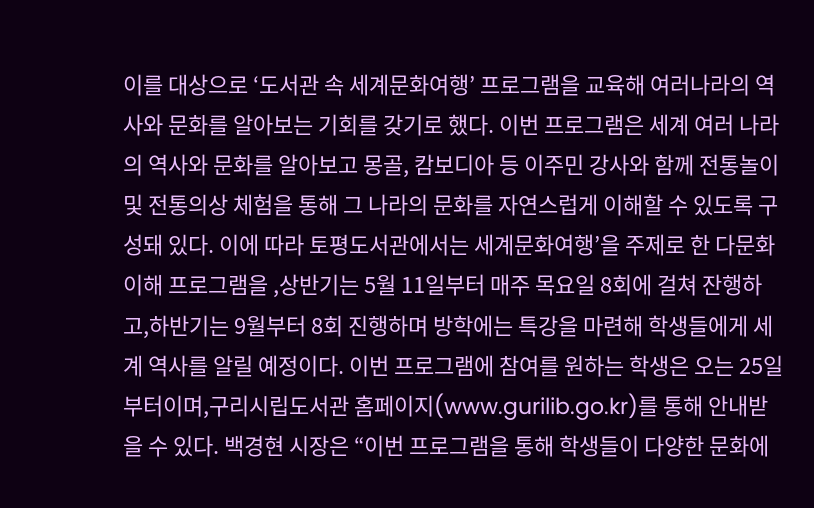이를 대상으로 ‘도서관 속 세계문화여행’ 프로그램을 교육해 여러나라의 역사와 문화를 알아보는 기회를 갖기로 했다. 이번 프로그램은 세계 여러 나라의 역사와 문화를 알아보고 몽골, 캄보디아 등 이주민 강사와 함께 전통놀이 및 전통의상 체험을 통해 그 나라의 문화를 자연스럽게 이해할 수 있도록 구성돼 있다. 이에 따라 토평도서관에서는 세계문화여행’을 주제로 한 다문화 이해 프로그램을 ,상반기는 5월 11일부터 매주 목요일 8회에 걸쳐 잔행하고,하반기는 9월부터 8회 진행하며 방학에는 특강을 마련해 학생들에게 세계 역사를 알릴 예정이다. 이번 프로그램에 참여를 원하는 학생은 오는 25일부터이며,구리시립도서관 홈페이지(www.gurilib.go.kr)를 통해 안내받을 수 있다. 백경현 시장은 “이번 프로그램을 통해 학생들이 다양한 문화에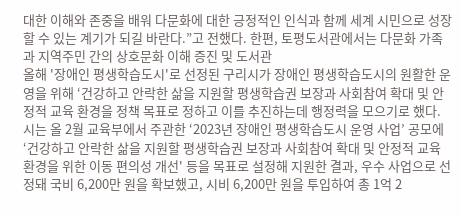대한 이해와 존중을 배워 다문화에 대한 긍정적인 인식과 함께 세계 시민으로 성장할 수 있는 계기가 되길 바란다.”고 전했다. 한편, 토평도서관에서는 다문화 가족과 지역주민 간의 상호문화 이해 증진 및 도서관
올해 '장애인 평생학습도시'로 선정된 구리시가 장애인 평생학습도시의 원활한 운영을 위해 ‘건강하고 안락한 삶을 지원할 평생학습권 보장과 사회참여 확대 및 안정적 교육 환경을 정책 목표로 정하고 이를 추진하는데 행정력을 모으기로 했다. 시는 올 2월 교육부에서 주관한 ‘2023년 장애인 평생학습도시 운영 사업’ 공모에 ‘건강하고 안락한 삶을 지원할 평생학습권 보장과 사회참여 확대 및 안정적 교육 환경을 위한 이동 편의성 개선' 등을 목표로 설정해 지원한 결과, 우수 사업으로 선정돼 국비 6,200만 원을 확보했고, 시비 6,200만 원을 투입하여 총 1억 2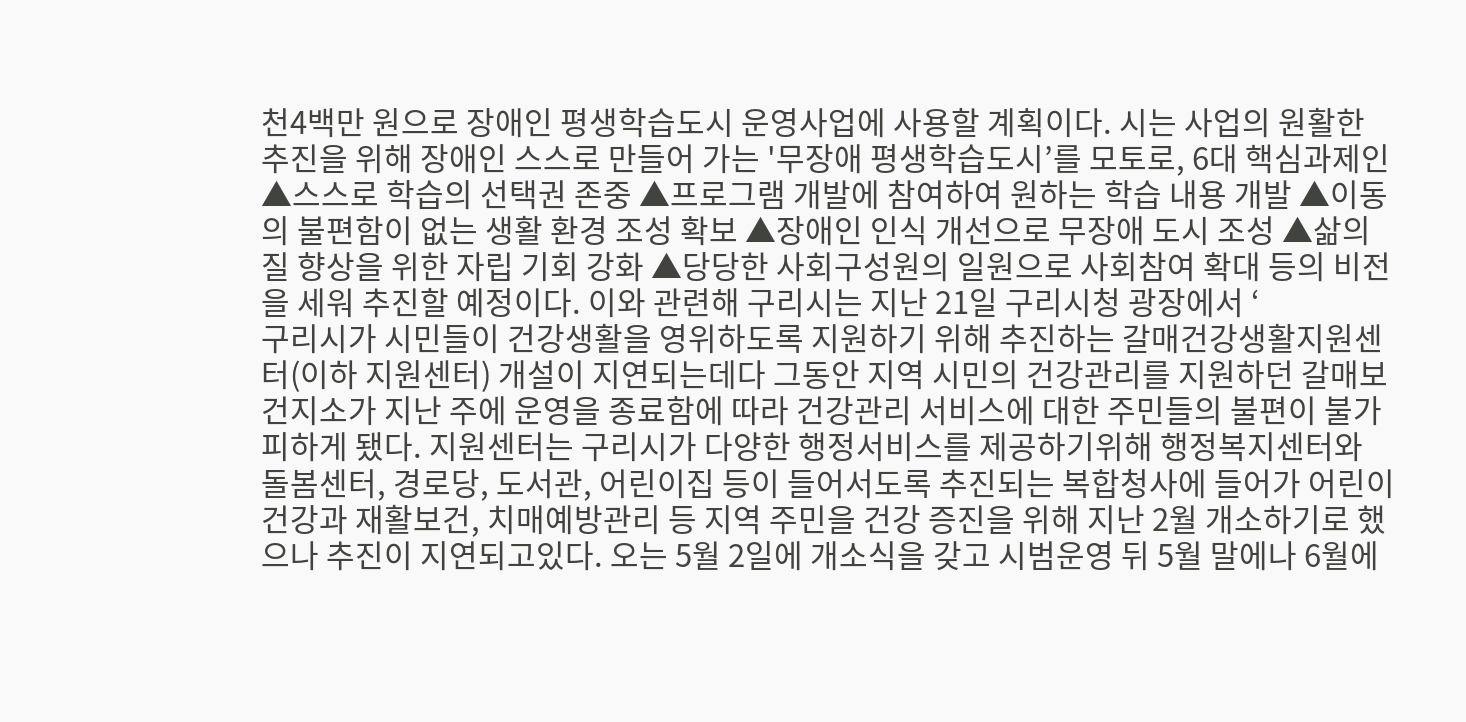천4백만 원으로 장애인 평생학습도시 운영사업에 사용할 계획이다. 시는 사업의 원활한 추진을 위해 장애인 스스로 만들어 가는 '무장애 평생학습도시’를 모토로, 6대 핵심과제인 ▲스스로 학습의 선택권 존중 ▲프로그램 개발에 참여하여 원하는 학습 내용 개발 ▲이동의 불편함이 없는 생활 환경 조성 확보 ▲장애인 인식 개선으로 무장애 도시 조성 ▲삶의 질 향상을 위한 자립 기회 강화 ▲당당한 사회구성원의 일원으로 사회참여 확대 등의 비전을 세워 추진할 예정이다. 이와 관련해 구리시는 지난 21일 구리시청 광장에서 ‘
구리시가 시민들이 건강생활을 영위하도록 지원하기 위해 추진하는 갈매건강생활지원센터(이하 지원센터) 개설이 지연되는데다 그동안 지역 시민의 건강관리를 지원하던 갈매보건지소가 지난 주에 운영을 종료함에 따라 건강관리 서비스에 대한 주민들의 불편이 불가피하게 됐다. 지원센터는 구리시가 다양한 행정서비스를 제공하기위해 행정복지센터와 돌봄센터, 경로당, 도서관, 어린이집 등이 들어서도록 추진되는 복합청사에 들어가 어린이 건강과 재활보건, 치매예방관리 등 지역 주민을 건강 증진을 위해 지난 2월 개소하기로 했으나 추진이 지연되고있다. 오는 5월 2일에 개소식을 갖고 시범운영 뒤 5월 말에나 6월에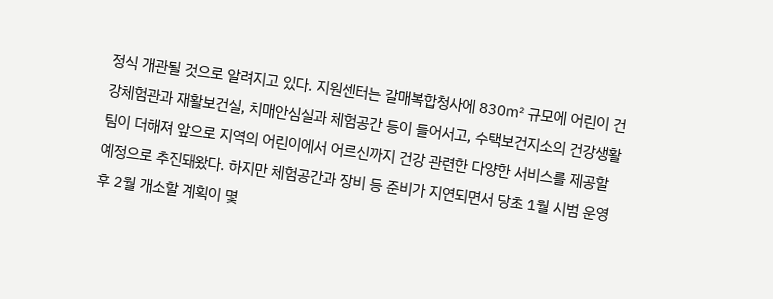정식 개관될 것으로 알려지고 있다. 지원센터는 갈매복합청사에 830㎡ 규모에 어린이 건강체험관과 재활보건실, 치매안심실과 체험공간 등이 들어서고, 수택보건지소의 건강생활팀이 더해져 앞으로 지역의 어린이에서 어르신까지 건강 관련한 다양한 서비스를 제공할 예정으로 추진돼왔다. 하지만 체험공간과 장비 등 준비가 지연되면서 당초 1월 시범 운영 후 2월 개소할 계획이 몇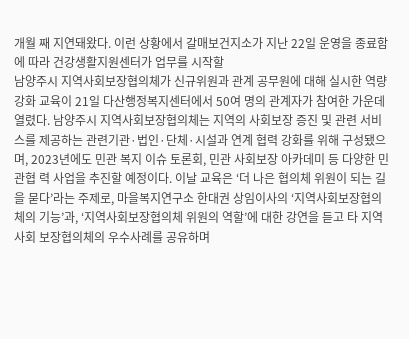개월 째 지연돼왔다. 이런 상황에서 갈매보건지소가 지난 22일 운영을 종료함에 따라 건강생활지원센터가 업무를 시작할
남양주시 지역사회보장협의체가 신규위원과 관계 공무원에 대해 실시한 역량강화 교육이 21일 다산행정복지센터에서 50여 명의 관계자가 참여한 가운데 열렸다. 남양주시 지역사회보장협의체는 지역의 사회보장 증진 및 관련 서비스를 제공하는 관련기관·법인·단체·시설과 연계 협력 강화를 위해 구성됐으며, 2023년에도 민관 복지 이슈 토론회, 민관 사회보장 아카데미 등 다양한 민관협 력 사업을 추진할 예정이다. 이날 교육은 ‘더 나은 협의체 위원이 되는 길을 묻다’라는 주제로, 마을복지연구소 한대권 상임이사의 ‘지역사회보장협의체의 기능’과, ‘지역사회보장협의체 위원의 역할’에 대한 강연을 듣고 타 지역사회 보장협의체의 우수사례를 공유하며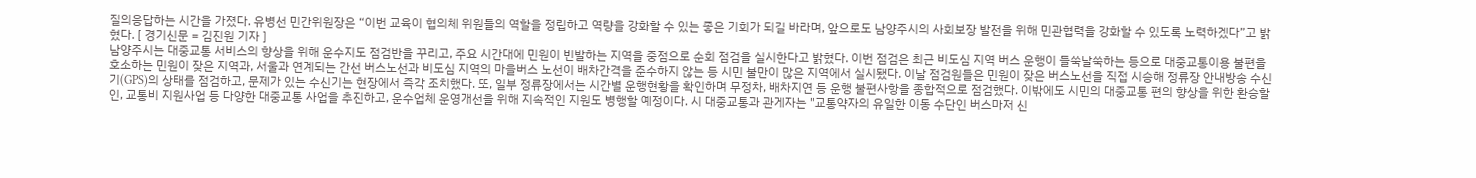질의응답하는 시간을 가졌다. 유병선 민간위원장은 “이번 교육이 협의체 위원들의 역할을 정립하고 역량을 강화할 수 있는 좋은 기회가 되길 바라며, 앞으로도 남양주시의 사회보장 발전을 위해 민관협력을 강화할 수 있도록 노력하겠다”고 밝혔다. [ 경기신문 = 김진원 기자 ]
남양주시는 대중교통 서비스의 향상을 위해 운수지도 점검반을 꾸리고, 주요 시간대에 민원이 빈발하는 지역을 중점으로 순회 점검을 실시한다고 밝혔다. 이번 점검은 최근 비도심 지역 버스 운행이 들쑥날쑥하는 등으로 대중교통이용 불편을 호소하는 민원이 잦은 지역과, 서울과 연계되는 간선 버스노선과 비도심 지역의 마을버스 노선이 배차간격을 준수하지 않는 등 시민 불만이 많은 지역에서 실시됐다. 이날 점검원들은 민원이 잦은 버스노선을 직접 시승해 정류장 안내방송 수신기(GPS)의 상태를 점검하고, 문제가 있는 수신기는 현장에서 즉각 조치했다. 또, 일부 정류장에서는 시간별 운행현황을 확인하며 무정차, 배차지연 등 운행 불편사항을 종합적으로 점검했다. 이밖에도 시민의 대중교통 편의 향상을 위한 환승할인, 교통비 지원사업 등 다양한 대중교통 사업을 추진하고, 운수업체 운영개선을 위해 지속적인 지원도 병행할 예정이다. 시 대중교통과 관게자는 "교통약자의 유일한 이동 수단인 버스마저 신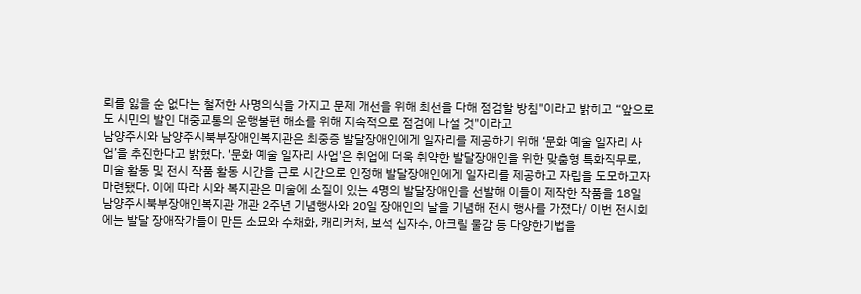뢰를 잃을 순 없다는 철저한 사명의식을 가지고 문제 개선을 위해 최선을 다해 점검할 방침"이라고 밝히고 “앞으로도 시민의 발인 대중교통의 운행불편 해소를 위해 지속적으로 점검에 나설 것"이라고
남양주시와 남양주시북부장애인복지관은 최중증 발달장애인에게 일자리를 제공하기 위해 ‘문화 예술 일자리 사업’을 추진한다고 밝혔다. '문화 예술 일자리 사업'은 취업에 더욱 취약한 발달장애인을 위한 맞춤형 특화직무로, 미술 활동 및 전시 작품 활동 시간을 근로 시간으로 인정해 발달장애인에게 일자리를 제공하고 자립을 도모하고자 마련됐다. 이에 따라 시와 복지관은 미술에 소질이 있는 4명의 발달장애인을 선발해 이들이 제작한 작품을 18일 남양주시북부장애인복지관 개관 2주년 기념행사와 20일 장애인의 날을 기념해 전시 행사를 가졌다/ 이번 전시회에는 발달 장애작가들이 만든 소묘와 수채화, 캐리커처, 보석 십자수, 아크릴 물감 등 다양한기법을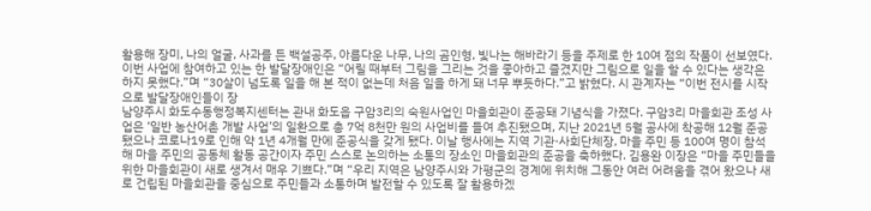활용해 장미, 나의 얼굴, 사과를 든 백설공주, 아름다운 나무, 나의 곰인형, 빛나는 해바라기 등을 주제로 한 10여 점의 작품이 선보였다. 이번 사업에 참여하고 있는 한 발달장애인은 “어릴 때부터 그림을 그리는 것을 좋아하고 즐겼지만 그림으로 일을 할 수 있다는 생각은 하지 못했다.”며 “30살이 넘도록 일을 해 본 적이 없는데 처음 일을 하게 돼 너무 뿌듯하다.”고 밝혔다. 시 관계자는 “이번 전시를 시작으로 발달장애인들이 장
남양주시 화도수동행정복지센터는 관내 화도읍 구암3리의 숙원사업인 마을회관이 준공돼 기념식을 가졌다. 구암3리 마을회관 조성 사업은 ‘일반 농산어촌 개발 사업’의 일환으로 총 7억 8천만 원의 사업비를 들여 추진됐으며, 지난 2021년 5월 공사에 착공해 12월 준공됐으나 코로나19로 인해 약 1년 4개월 만에 준공식을 갖게 됐다. 이날 행사에는 지역 기관·사회단체장, 마을 주민 등 100여 명이 참석해 마을 주민의 공동체 활동 공간이자 주민 스스로 논의하는 소통의 장소인 마을회관의 준공을 축하했다. 김용완 이장은 “마을 주민들을 위한 마을회관이 새로 생겨서 매우 기쁘다.”며 “우리 지역은 남양주시와 가평군의 경계에 위치해 그동안 여러 어려움을 겪어 왔으나 새로 건립된 마을회관을 중심으로 주민들과 소통하며 발전할 수 있도록 잘 활용하겠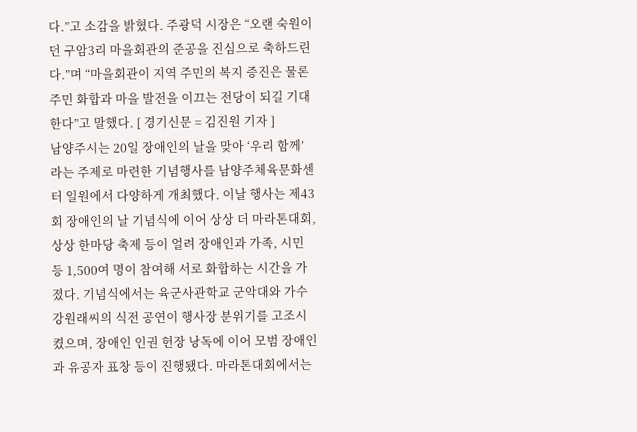다.”고 소감을 밝혔다. 주광덕 시장은 “오랜 숙원이던 구암3리 마을회관의 준공을 진심으로 축하드린다.”며 “마을회관이 지역 주민의 복지 증진은 물론 주민 화합과 마을 발전을 이끄는 전당이 되길 기대한다”고 말했다. [ 경기신문 = 김진원 기자 ]
남양주시는 20일 장애인의 날을 맞아 ‘우리 함께’라는 주제로 마련한 기념행사를 남양주체육문화센터 일원에서 다양하게 개최했다. 이날 행사는 제43회 장애인의 날 기념식에 이어 상상 더 마라톤대회, 상상 한마당 축제 등이 얼려 장애인과 가족, 시민 등 1,500여 명이 참여해 서로 화합하는 시간을 가졌다. 기념식에서는 육군사관학교 군악대와 가수 강원래씨의 식전 공연이 행사장 분위기를 고조시켰으며, 장애인 인권 헌장 낭독에 이어 모범 장애인과 유공자 표창 등이 진행됐다. 마라톤대회에서는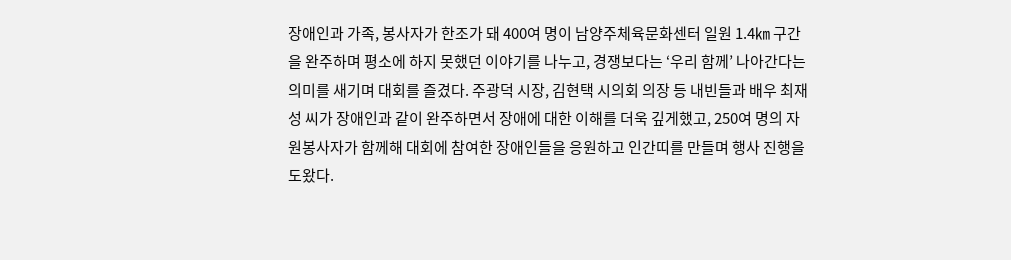장애인과 가족, 봉사자가 한조가 돼 400여 명이 남양주체육문화센터 일원 1.4㎞ 구간을 완주하며 평소에 하지 못했던 이야기를 나누고, 경쟁보다는 ‘우리 함께’ 나아간다는 의미를 새기며 대회를 즐겼다. 주광덕 시장, 김현택 시의회 의장 등 내빈들과 배우 최재성 씨가 장애인과 같이 완주하면서 장애에 대한 이해를 더욱 깊게했고, 250여 명의 자원봉사자가 함께해 대회에 참여한 장애인들을 응원하고 인간띠를 만들며 행사 진행을 도왔다.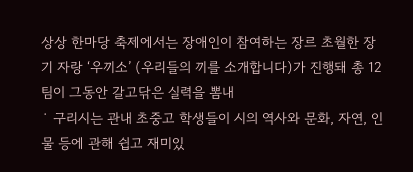상상 한마당 축제에서는 장애인이 참여하는 장르 초월한 장기 자랑 ‘우끼소’ (우리들의 끼를 소개합니다)가 진행돼 총 12팀이 그동안 갈고닦은 실력을 뽐내
˙ 구리시는 관내 초중고 학생들이 시의 역사와 문화, 자연, 인물 등에 관해 쉽고 재미있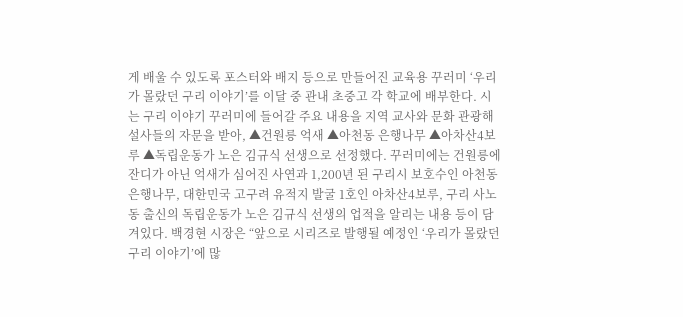게 배울 수 있도록 포스터와 배지 등으로 만들어진 교육용 꾸러미 ‘우리가 몰랐던 구리 이야기’를 이달 중 관내 초중고 각 학교에 배부한다. 시는 구리 이야기 꾸러미에 들어갈 주요 내용을 지역 교사와 문화 관광해설사들의 자문을 받아, ▲건원릉 억새 ▲아천동 은행나무 ▲아차산4보루 ▲독립운동가 노은 김규식 선생으로 선정했다. 꾸러미에는 건원릉에 잔디가 아닌 억새가 심어진 사연과 1,200년 된 구리시 보호수인 아천동 은행나무, 대한민국 고구려 유적지 발굴 1호인 아차산4보루, 구리 사노동 출신의 독립운동가 노은 김규식 선생의 업적을 알리는 내용 등이 담겨있다. 백경현 시장은 “앞으로 시리즈로 발행될 예정인 ‘우리가 몰랐던 구리 이야기’에 많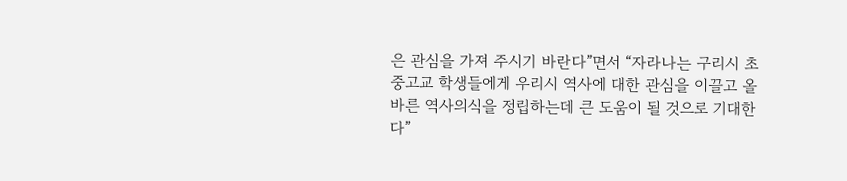은 관심을 가져 주시기 바란다”면서 “자라나는 구리시 초중고교 학생들에게 우리시 역사에 대한 관심을 이끌고 올바른 역사의식을 정립하는데 큰 도움이 될 것으로 기대한다”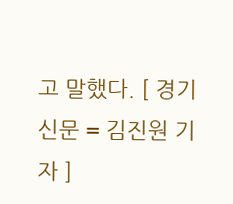고 말했다. [ 경기신문 = 김진원 기자 ]